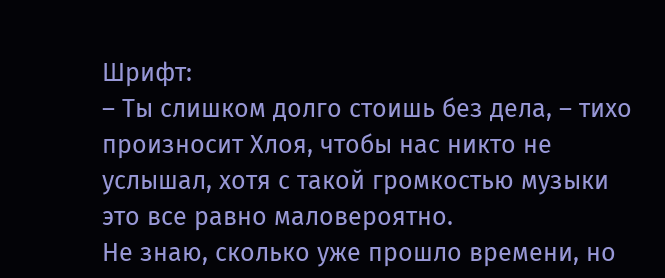Шрифт:
– Ты слишком долго стоишь без дела, – тихо произносит Хлоя, чтобы нас никто не услышал, хотя с такой громкостью музыки это все равно маловероятно.
Не знаю, сколько уже прошло времени, но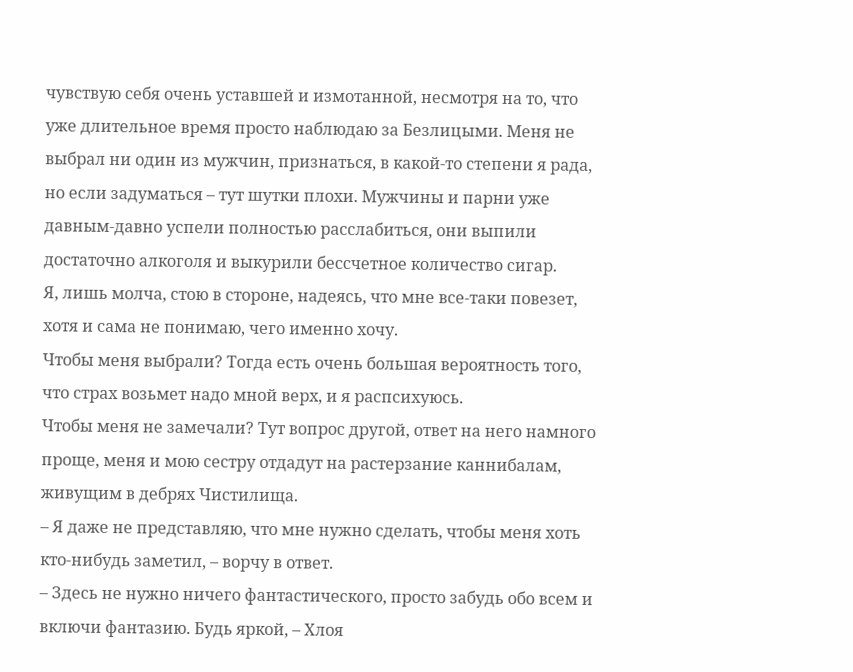чувствую себя очень уставшей и измотанной, несмотря на то, что уже длительное время просто наблюдаю за Безлицыми. Меня не выбрал ни один из мужчин, признаться, в какой-то степени я рада, но если задуматься – тут шутки плохи. Мужчины и парни уже давным-давно успели полностью расслабиться, они выпили достаточно алкоголя и выкурили бессчетное количество сигар.
Я, лишь молча, стою в стороне, надеясь, что мне все-таки повезет, хотя и сама не понимаю, чего именно хочу.
Чтобы меня выбрали? Тогда есть очень большая вероятность того, что страх возьмет надо мной верх, и я распсихуюсь.
Чтобы меня не замечали? Тут вопрос другой, ответ на него намного проще, меня и мою сестру отдадут на растерзание каннибалам, живущим в дебрях Чистилища.
– Я даже не представляю, что мне нужно сделать, чтобы меня хоть кто-нибудь заметил, – ворчу в ответ.
– Здесь не нужно ничего фантастического, просто забудь обо всем и включи фантазию. Будь яркой, – Хлоя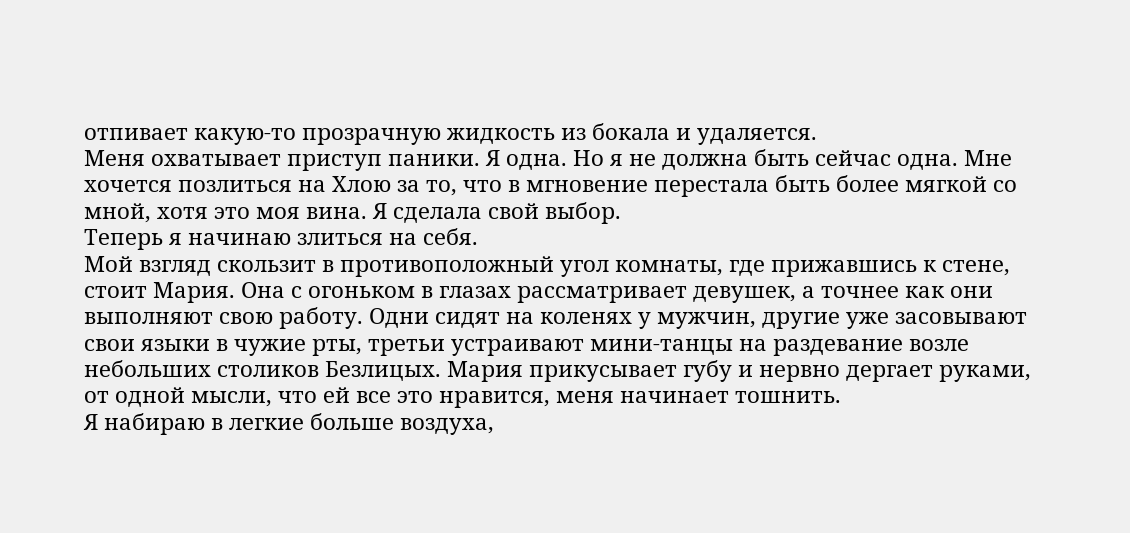отпивает какую-то прозрачную жидкость из бокала и удаляется.
Меня охватывает приступ паники. Я одна. Но я не должна быть сейчас одна. Мне хочется позлиться на Хлою за то, что в мгновение перестала быть более мягкой со мной, хотя это моя вина. Я сделала свой выбор.
Теперь я начинаю злиться на себя.
Мой взгляд скользит в противоположный угол комнаты, где прижавшись к стене, стоит Мария. Она с огоньком в глазах рассматривает девушек, а точнее как они выполняют свою работу. Одни сидят на коленях у мужчин, другие уже засовывают свои языки в чужие рты, третьи устраивают мини-танцы на раздевание возле небольших столиков Безлицых. Мария прикусывает губу и нервно дергает руками, от одной мысли, что ей все это нравится, меня начинает тошнить.
Я набираю в легкие больше воздуха,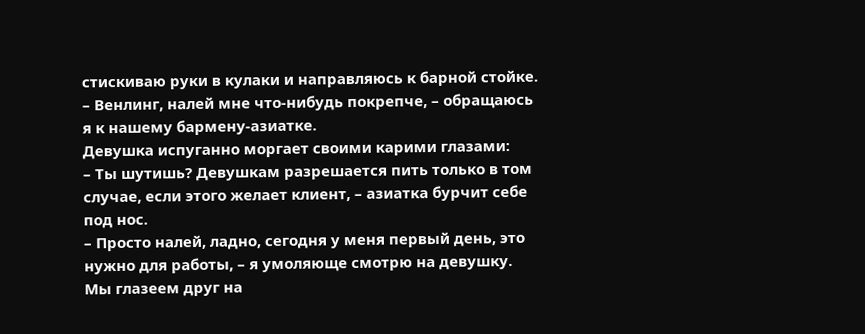стискиваю руки в кулаки и направляюсь к барной стойке.
– Венлинг, налей мне что-нибудь покрепче, – обращаюсь я к нашему бармену-азиатке.
Девушка испуганно моргает своими карими глазами:
– Ты шутишь? Девушкам разрешается пить только в том случае, если этого желает клиент, – азиатка бурчит себе под нос.
– Просто налей, ладно, сегодня у меня первый день, это нужно для работы, – я умоляюще смотрю на девушку.
Мы глазеем друг на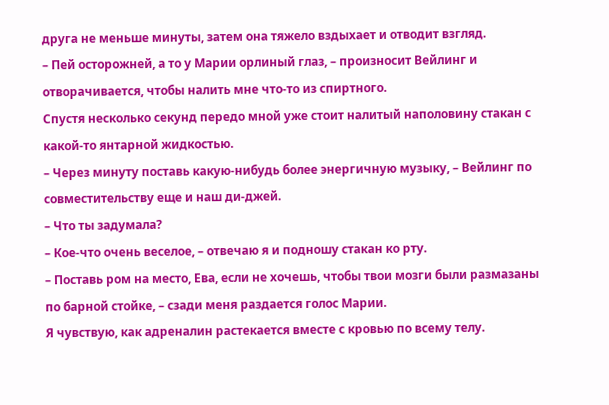друга не меньше минуты, затем она тяжело вздыхает и отводит взгляд.
– Пей осторожней, а то у Марии орлиный глаз, – произносит Вейлинг и отворачивается, чтобы налить мне что-то из спиртного.
Спустя несколько секунд передо мной уже стоит налитый наполовину стакан с какой-то янтарной жидкостью.
– Через минуту поставь какую-нибудь более энергичную музыку, – Вейлинг по совместительству еще и наш ди-джей.
– Что ты задумала?
– Кое-что очень веселое, – отвечаю я и подношу стакан ко рту.
– Поставь ром на место, Ева, если не хочешь, чтобы твои мозги были размазаны по барной стойке, – сзади меня раздается голос Марии.
Я чувствую, как адреналин растекается вместе с кровью по всему телу.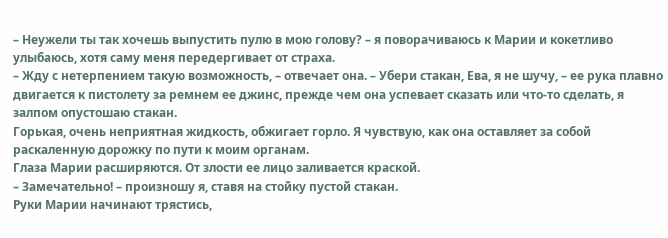– Неужели ты так хочешь выпустить пулю в мою голову? – я поворачиваюсь к Марии и кокетливо улыбаюсь, хотя саму меня передергивает от страха.
– Жду с нетерпением такую возможность, – отвечает она. – Убери стакан, Ева, я не шучу, – ее рука плавно двигается к пистолету за ремнем ее джинс, прежде чем она успевает сказать или что-то сделать, я залпом опустошаю стакан.
Горькая, очень неприятная жидкость, обжигает горло. Я чувствую, как она оставляет за собой раскаленную дорожку по пути к моим органам.
Глаза Марии расширяются. От злости ее лицо заливается краской.
– Замечательно! – произношу я, ставя на стойку пустой стакан.
Руки Марии начинают трястись,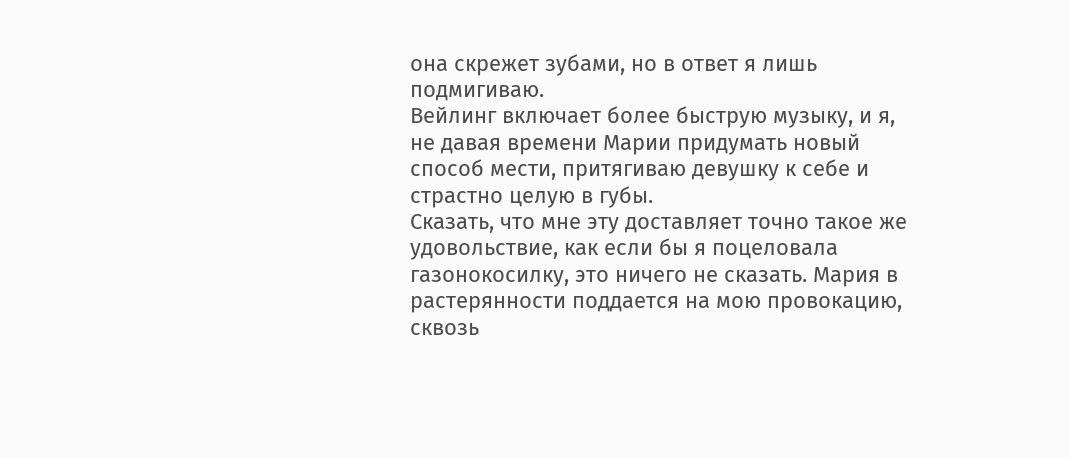она скрежет зубами, но в ответ я лишь подмигиваю.
Вейлинг включает более быструю музыку, и я, не давая времени Марии придумать новый способ мести, притягиваю девушку к себе и страстно целую в губы.
Сказать, что мне эту доставляет точно такое же удовольствие, как если бы я поцеловала газонокосилку, это ничего не сказать. Мария в растерянности поддается на мою провокацию, сквозь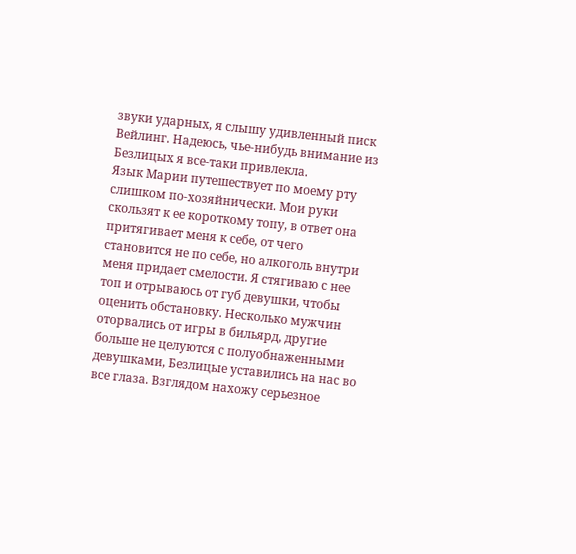звуки ударных, я слышу удивленный писк Вейлинг. Надеюсь, чье-нибудь внимание из Безлицых я все-таки привлекла.
Язык Марии путешествует по моему рту слишком по-хозяйнически. Мои руки скользят к ее короткому топу, в ответ она притягивает меня к себе, от чего становится не по себе, но алкоголь внутри меня придает смелости. Я стягиваю с нее топ и отрываюсь от губ девушки, чтобы оценить обстановку. Несколько мужчин оторвались от игры в бильярд, другие больше не целуются с полуобнаженными девушками, Безлицые уставились на нас во все глаза. Взглядом нахожу серьезное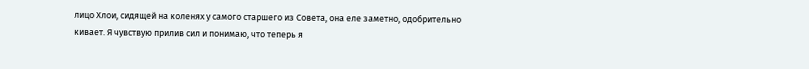лицо Хлои, сидящей на коленях у самого старшего из Совета, она еле заметно, одобрительно кивает. Я чувствую прилив сил и понимаю, что теперь я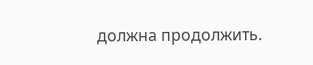должна продолжить.